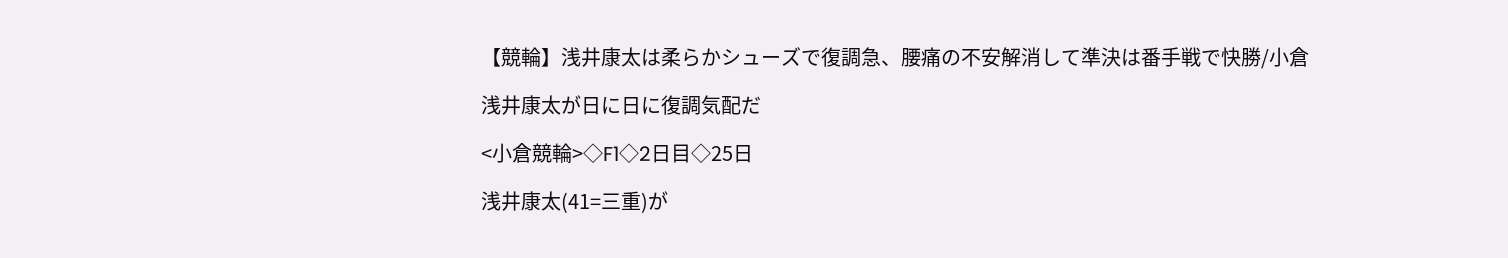【競輪】浅井康太は柔らかシューズで復調急、腰痛の不安解消して準決は番手戦で快勝/小倉

浅井康太が日に日に復調気配だ

<小倉競輪>◇F1◇2日目◇25日

浅井康太(41=三重)が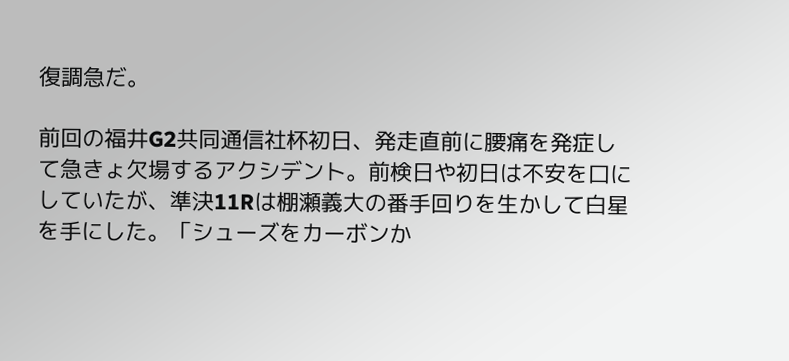復調急だ。

前回の福井G2共同通信社杯初日、発走直前に腰痛を発症して急きょ欠場するアクシデント。前検日や初日は不安を口にしていたが、準決11Rは棚瀬義大の番手回りを生かして白星を手にした。「シューズをカーボンか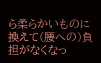ら柔らかいものに換えて(腰への)負担がなくなっ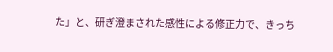た」と、研ぎ澄まされた感性による修正力で、きっち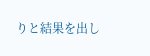りと結果を出し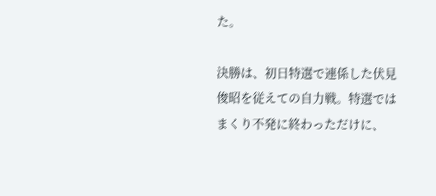た。

決勝は、初日特選で連係した伏見俊昭を従えての自力戦。特選ではまくり不発に終わっただけに、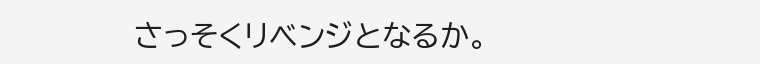さっそくリベンジとなるか。